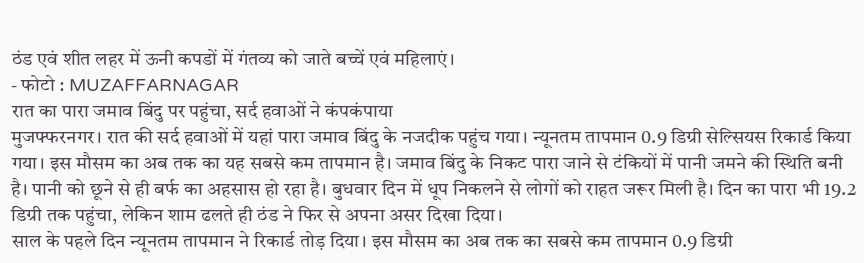ठंड एवं शीत लहर में ऊनी कपडों में गंतव्य को जाते बच्चें एवं महिलाएं।
- फोटो : MUZAFFARNAGAR
रात का पारा जमाव बिंदु पर पहुंचा, सर्द हवाओं ने कंपकंपाया
मुजफ्फरनगर। रात की सर्द हवाओं में यहां पारा जमाव बिंदु के नजदीक पहुंच गया। न्यूनतम तापमान 0.9 डिग्री सेल्सियस रिकार्ड किया गया। इस मौसम का अब तक का यह सबसे कम तापमान है। जमाव बिंदु के निकट पारा जाने से टंकियों में पानी जमने की स्थिति बनी है। पानी को छूने से ही बर्फ का अहसास हो रहा है। बुधवार दिन में धूप निकलने से लोगों को राहत जरूर मिली है। दिन का पारा भी 19.2 डिग्री तक पहुंचा, लेकिन शाम ढलते ही ठंड ने फिर से अपना असर दिखा दिया।
साल के पहले दिन न्यूनतम तापमान ने रिकार्ड तोड़ दिया। इस मौसम का अब तक का सबसे कम तापमान 0.9 डिग्री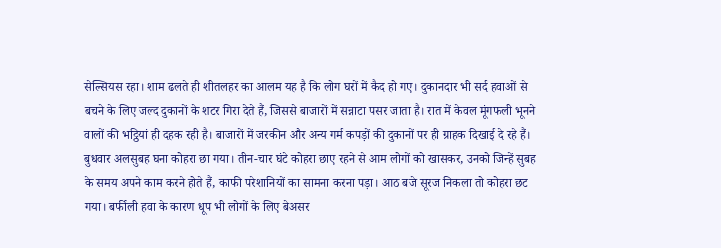सेल्सियस रहा। शाम ढलते ही शीतलहर का आलम यह है कि लोग घरों में कैद हो गए। दुकानदार भी सर्द हवाओं से बचने के लिए जल्द दुकानों के शटर गिरा देते हैं, जिससे बाजारों में सन्नाटा पसर जाता है। रात में केवल मूंगफली भूनने वालों की भट्ठियां ही दहक रही है। बाजारों में जरकीन और अन्य गर्म कपड़ों की दुकानों पर ही ग्राहक दिखाई दे रहे हैं। बुधवार अलसुबह घना कोहरा छा गया। तीन-चार घंटे कोहरा छाए रहने से आम लोगों को खासकर, उनको जिन्हें सुबह के समय अपने काम करने होते हैं, काफी परेशानियों का सामना करना पड़ा। आठ बजे सूरज निकला तो कोहरा छट गया। बर्फीली हवा के कारण धूप भी लोगों के लिए बेअसर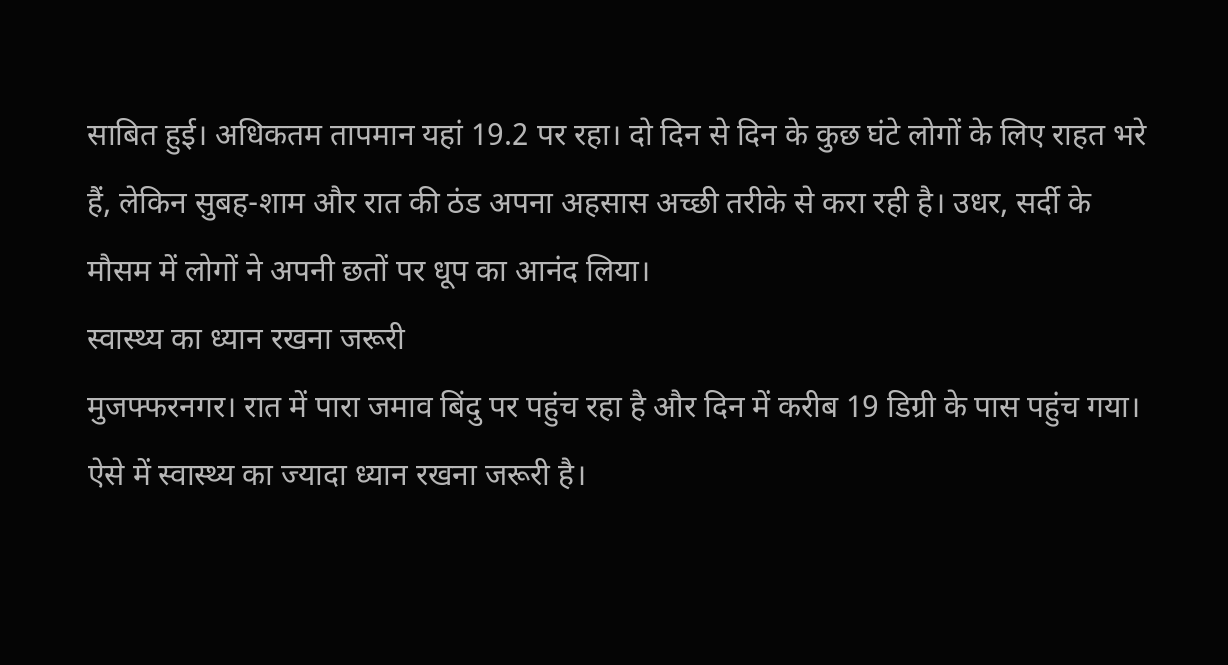साबित हुई। अधिकतम तापमान यहां 19.2 पर रहा। दो दिन से दिन के कुछ घंटे लोगों के लिए राहत भरे हैं, लेकिन सुबह-शाम और रात की ठंड अपना अहसास अच्छी तरीके से करा रही है। उधर, सर्दी के मौसम में लोगों ने अपनी छतों पर धूप का आनंद लिया।
स्वास्थ्य का ध्यान रखना जरूरी
मुजफ्फरनगर। रात में पारा जमाव बिंदु पर पहुंच रहा है और दिन में करीब 19 डिग्री के पास पहुंच गया। ऐसे में स्वास्थ्य का ज्यादा ध्यान रखना जरूरी है।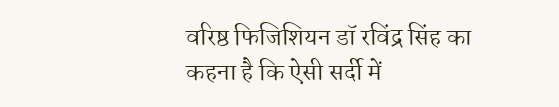वरिष्ठ फिजिशियन डॉ रविंद्र सिंह का कहना है कि ऐसी सर्दी में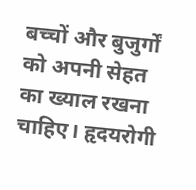बच्चों और बुजुर्गों को अपनी सेहत का ख्याल रखना चाहिए। हृदयरोगी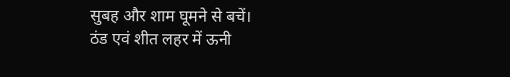सुबह और शाम घूमने से बचें।
ठंड एवं शीत लहर में ऊनी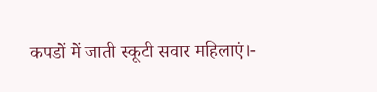कपडों में जाती स्कूटी सवार महिलाएं।-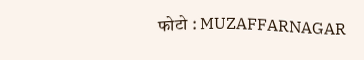फोटो : MUZAFFARNAGAR